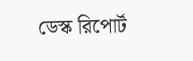ডেস্ক রিপোর্ট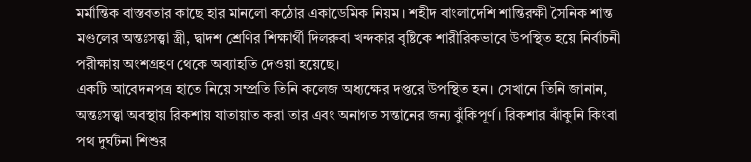মর্মান্তিক বাস্তবতার কাছে হার মানলো কঠোর একাডেমিক নিয়ম। শহীদ বাংলাদেশি শান্তিরক্ষী সৈনিক শান্ত মণ্ডলের অন্তঃসত্ত্বা স্ত্রী, দ্বাদশ শ্রেণির শিক্ষার্থী দিলরুবা খন্দকার বৃষ্টিকে শারীরিকভাবে উপস্থিত হয়ে নির্বাচনী পরীক্ষায় অংশগ্রহণ থেকে অব্যাহতি দেওয়া হয়েছে।
একটি আবেদনপত্র হাতে নিয়ে সম্প্রতি তিনি কলেজ অধ্যক্ষের দপ্তরে উপস্থিত হন। সেখানে তিনি জানান, অন্তঃসত্ত্বা অবস্থায় রিকশায় যাতায়াত করা তার এবং অনাগত সন্তানের জন্য ঝুঁকিপূর্ণ। রিকশার ঝাঁকুনি কিংবা পথ দুর্ঘটনা শিশুর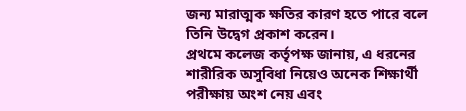জন্য মারাত্মক ক্ষতির কারণ হতে পারে বলে তিনি উদ্বেগ প্রকাশ করেন।
প্রথমে কলেজ কর্তৃপক্ষ জানায়, এ ধরনের শারীরিক অসুবিধা নিয়েও অনেক শিক্ষার্থী পরীক্ষায় অংশ নেয় এবং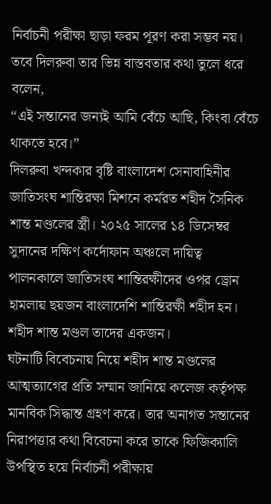নির্বাচনী পরীক্ষা ছাড়া ফরম পূরণ করা সম্ভব নয়। তবে দিলরুবা তার ভিন্ন বাস্তবতার কথা তুলে ধরে বলেন,
“এই সন্তানের জন্যই আমি বেঁচে আছি, কিংবা বেঁচে থাকতে হবে।”
দিলরুবা খন্দকার বৃষ্টি বাংলাদেশ সেনাবাহিনীর জাতিসংঘ শান্তিরক্ষা মিশনে কর্মরত শহীদ সৈনিক শান্ত মণ্ডলের স্ত্রী। ২০২৫ সালের ১৪ ডিসেম্বর সুদানের দক্ষিণ কর্দোফান অঞ্চলে দায়িত্ব পালনকালে জাতিসংঘ শান্তিরক্ষীদের ওপর ড্রোন হামলায় ছয়জন বাংলাদেশি শান্তিরক্ষী শহীদ হন। শহীদ শান্ত মণ্ডল তাদের একজন।
ঘটনাটি বিবেচনায় নিয়ে শহীদ শান্ত মণ্ডলের আত্মত্যাগের প্রতি সম্মান জানিয়ে কলেজ কর্তৃপক্ষ মানবিক সিদ্ধান্ত গ্রহণ করে। তার অনাগত সন্তানের নিরাপত্তার কথা বিবেচনা করে তাকে ফিজিক্যালি উপস্থিত হয়ে নির্বাচনী পরীক্ষায়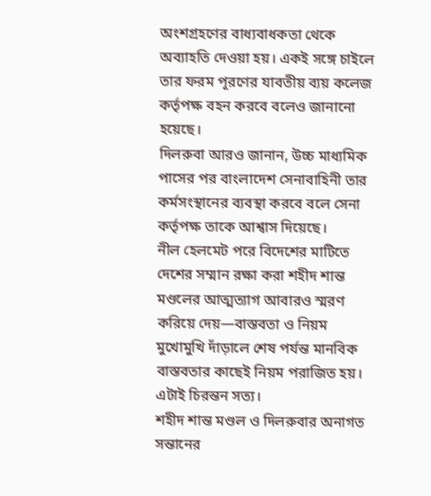অংশগ্রহণের বাধ্যবাধকতা থেকে অব্যাহতি দেওয়া হয়। একই সঙ্গে চাইলে তার ফরম পূরণের যাবতীয় ব্যয় কলেজ কর্তৃপক্ষ বহন করবে বলেও জানানো হয়েছে।
দিলরুবা আরও জানান, উচ্চ মাধ্যমিক পাসের পর বাংলাদেশ সেনাবাহিনী তার কর্মসংস্থানের ব্যবস্থা করবে বলে সেনা কর্তৃপক্ষ তাকে আশ্বাস দিয়েছে।
নীল হেলমেট পরে বিদেশের মাটিতে দেশের সম্মান রক্ষা করা শহীদ শান্ত মণ্ডলের আত্মত্যাগ আবারও স্মরণ করিয়ে দেয়—বাস্তবতা ও নিয়ম মুখোমুখি দাঁড়ালে শেষ পর্যন্ত মানবিক বাস্তবতার কাছেই নিয়ম পরাজিত হয়।
এটাই চিরন্তন সত্য।
শহীদ শান্ত মণ্ডল ও দিলরুবার অনাগত সন্তানের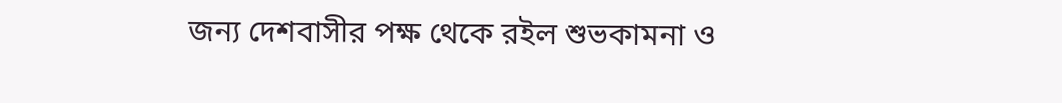জন্য দেশবাসীর পক্ষ থেকে রইল শুভকামনা ও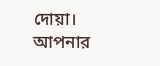দোয়া।
আপনার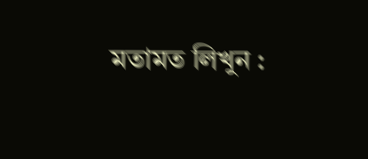মতামত লিখুন :